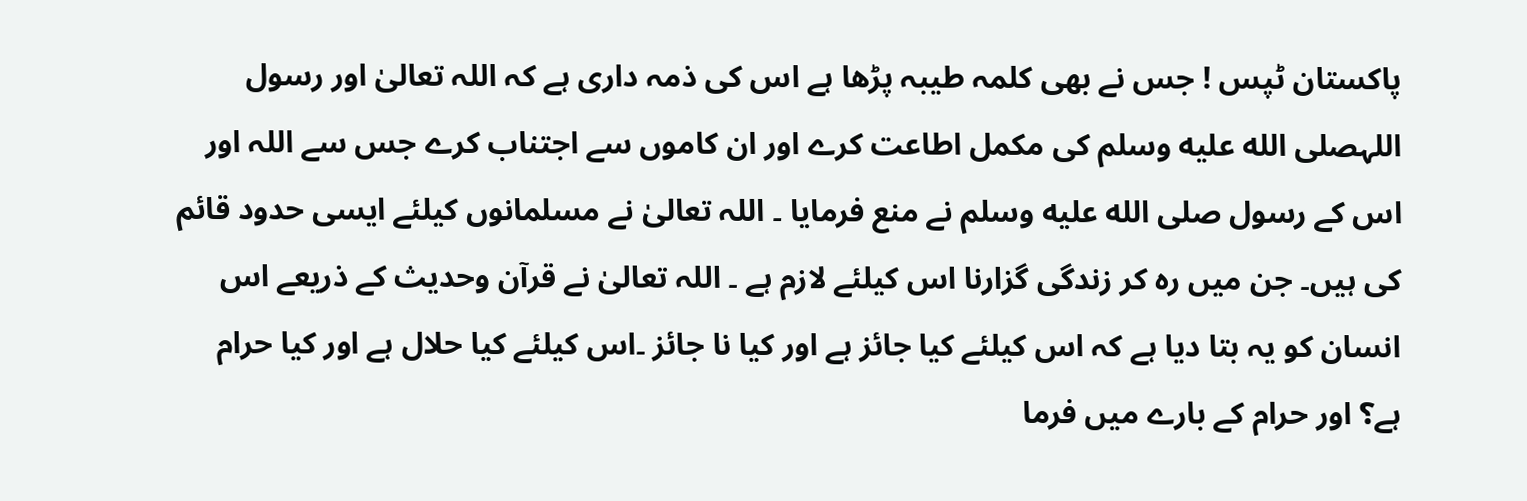پاکستان ٹپس ! جس نے بھی کلمہ طیبہ پڑھا ہے اس کی ذمہ داری ہے کہ اللہ تعالیٰ اور رسول اللہصلى الله عليه وسلم کی مکمل اطاعت کرے اور ان کاموں سے اجتناب کرے جس سے اللہ اور اس کے رسول صلى الله عليه وسلم نے منع فرمایا ۔ اللہ تعالیٰ نے مسلمانوں کیلئے ایسی حدود قائم کی ہیں۔ جن میں رہ کر زندگی گزارنا اس کیلئے لازم ہے ۔ اللہ تعالیٰ نے قرآن وحدیث کے ذریعے اس انسان کو یہ بتا دیا ہے کہ اس کیلئے کیا جائز ہے اور کیا نا جائز ۔اس کیلئے کیا حلال ہے اور کیا حرام ہے؟ اور حرام کے بارے میں فرما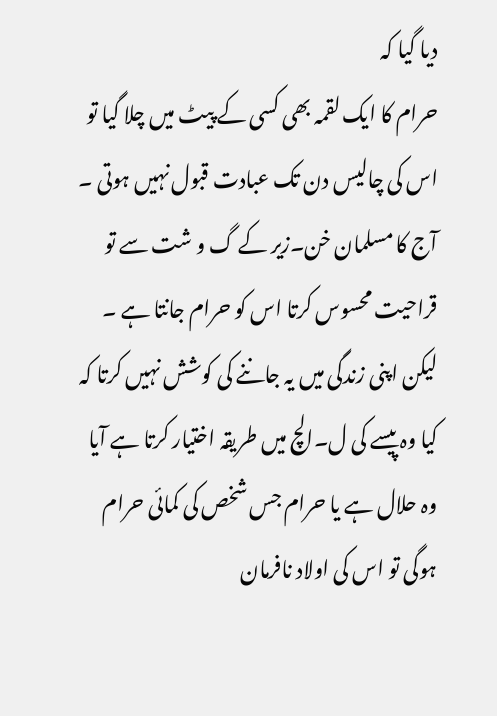دیا گیا کہ
حرام کا ایک لقمہ بھی کسی کے پیٹ میں چلا گیا تو اس کی چالیس دن تک عبادت قبول نہیں ہوتی ۔ آج کا مسلمان خن۔زیر کے گ و شت سے تو قراحیت محسوس کرتا اس کو حرام جانتا ہے ۔ لیکن اپنی زندگی میں یہ جاننے کی کوشش نہیں کرتا کہ کیا وہ پیسے کی ل۔الچ میں طریقہ اختیار کرتا ہے آیا وہ حلال ہے یا حرام جس شخص کی کمائی حرام ہوگی تو اس کی اولاد نافرمان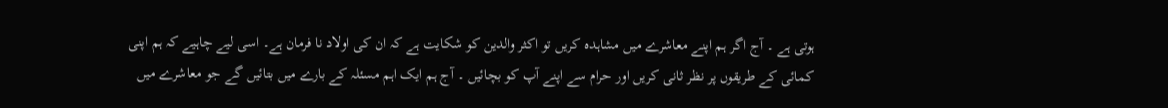ہوتی ہے ۔ آج اگر ہم اپنے معاشرے میں مشاہدہ کریں تو اکثر والدین کو شکایت ہے کہ ان کی اولاد نا فرمان ہے۔ اسی لیے چاہیے کہ ہم اپنی کمائی کے طریقوں پر نظر ثانی کریں اور حرام سے اپنے آپ کو بچائیں ۔ آج ہم ایک اہم مسئلہ کے بارے میں بتائیں گے جو معاشرے میں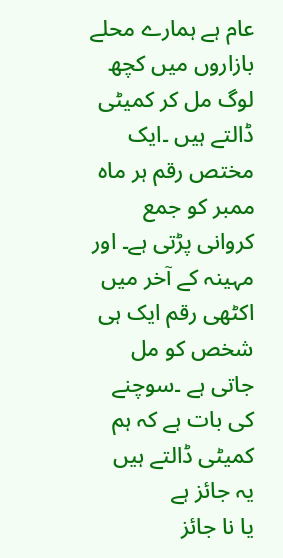عام ہے ہمارے محلے بازاروں میں کچھ لوگ مل کر کمیٹی ڈالتے ہیں ۔ایک مختص رقم ہر ماہ ممبر کو جمع کروانی پڑتی ہے۔ اور مہینہ کے آخر میں اکٹھی رقم ایک ہی شخص کو مل جاتی ہے ۔سوچنے کی بات ہے کہ ہم کمیٹی ڈالتے ہیں یہ جائز ہے
یا نا جائز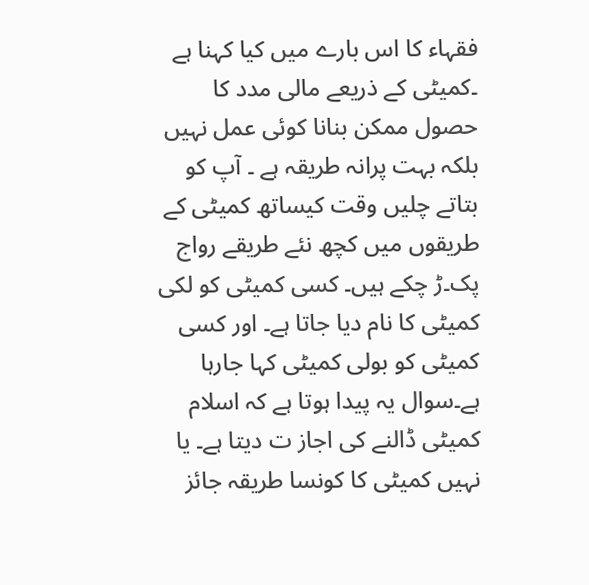فقہاء کا اس بارے میں کیا کہنا ہے ۔کمیٹی کے ذریعے مالی مدد کا حصول ممکن بنانا کوئی عمل نہیں بلکہ بہت پرانہ طریقہ ہے ۔ آپ کو بتاتے چلیں وقت کیساتھ کمیٹی کے طریقوں میں کچھ نئے طریقے رواج پک۔ڑ چکے ہیں۔ کسی کمیٹی کو لکی کمیٹی کا نام دیا جاتا ہے۔ اور کسی کمیٹی کو بولی کمیٹی کہا جارہا ہے۔سوال یہ پیدا ہوتا ہے کہ اسلام کمیٹی ڈالنے کی اجاز ت دیتا ہے۔ یا نہیں کمیٹی کا کونسا طریقہ جائز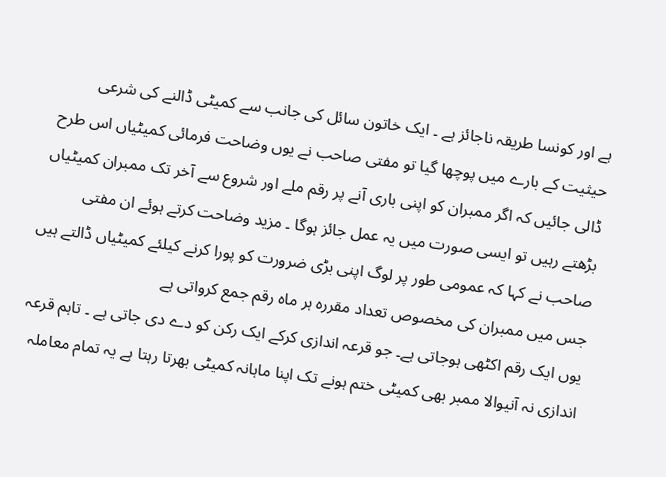ہے اور کونسا طریقہ ناجائز ہے ۔ ایک خاتون سائل کی جانب سے کمیٹی ڈالنے کی شرعی حیثیت کے بارے میں پوچھا گیا تو مفتی صاحب نے یوں وضاحت فرمائی کمیٹیاں اس طرح ڈالی جائیں کہ اگر ممبران کو اپنی باری آنے پر رقم ملے اور شروع سے آخر تک ممبران کمیٹیاں بڑھتے رہیں تو ایسی صورت میں یہ عمل جائز ہوگا ۔ مزید وضاحت کرتے ہوئے ان مفتی صاحب نے کہا کہ عمومی طور پر لوگ اپنی بڑی ضرورت کو پورا کرنے کیلئے کمیٹیاں ڈالتے ہیں جس میں ممبران کی مخصوص تعداد مقررہ ہر ماہ رقم جمع کرواتی ہے
یوں ایک رقم اکٹھی ہوجاتی ہے۔ جو قرعہ اندازی کرکے ایک رکن کو دے دی جاتی ہے ۔ تاہم قرعہ اندازی نہ آنیوالا ممبر بھی کمیٹی ختم ہونے تک اپنا ماہانہ کمیٹی بھرتا رہتا ہے یہ تمام معاملہ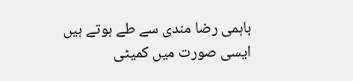باہمی رضا مندی سے طے ہوتے ہیں ایسی صورت میں کمیٹی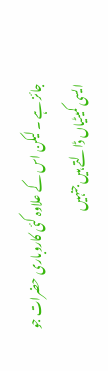جائز ہے ۔ لیکن اس کے علاوہ کئی کاروباری حضرات جو ایسی کمیٹیاں ڈالتے ہیں جنہیں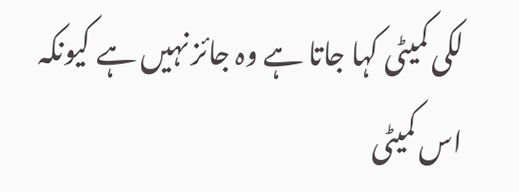لکی کمیٹی کہا جاتا ہے وہ جائز نہیں ہے کیونکہ اس کمیٹی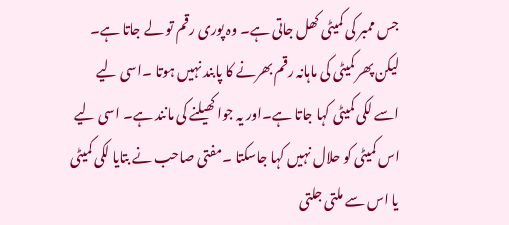جس ممبر کی کمیٹی کھل جاتی ہے۔ وہ پوری رقم تو لے جاتا ہے۔ لیکن پھر کمیٹی کی ماہانہ رقم بھرنے کا پابند نہیں ہوتا ۔اسی لیے اسے لکی کمیٹی کہا جاتا ہے۔اور یہ جوا کھیلنے کی مانند ہے۔ اسی لیے اس کمیٹی کو حلال نہیں کہا جاسکتا ۔مفتی صاحب نے بتایا لکی کمیٹی یا اس سے ملتی جلتی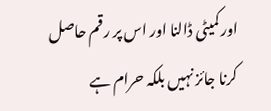اور کمیٹی ڈالنا اور اس پر رقم حاصل کرنا جائز نہیں بلکہ حرام ہے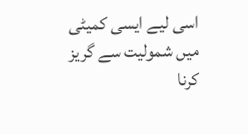اسی لیے ایسی کمیٹی میں شمولیت سے گریز کرنا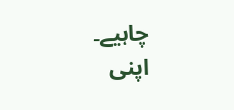چاہیے۔
اپنی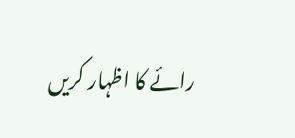رائے کا اظہار کریں